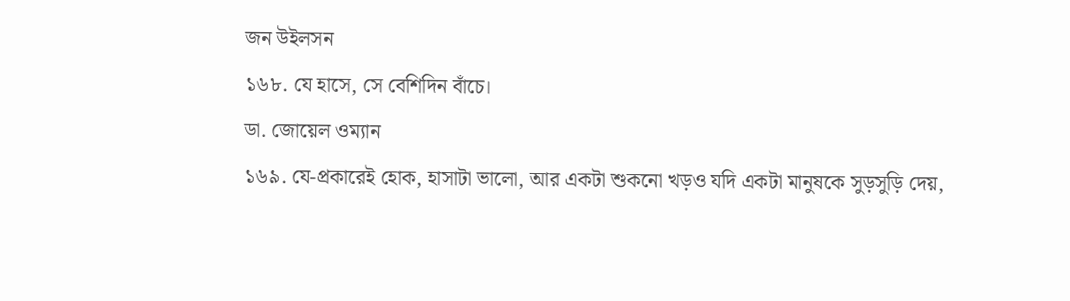জন উইলসন
১৬৮. যে হাসে, সে বেশিদিন বাঁচে।
ডা. জোয়েল ওম্যান
১৬৯. যে-প্রকারেই হোক, হাসাটা ভালো, আর একটা শুকনো খড়ও যদি একটা মানুষকে সুড়সুড়ি দেয়,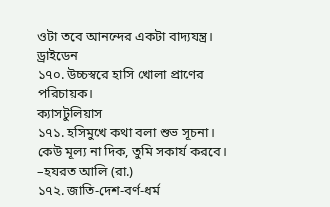ওটা তবে আনন্দের একটা বাদ্যযন্ত্র।
ড্রাইডেন
১৭০. উচ্চস্বরে হাসি খোলা প্রাণের পরিচায়ক।
ক্যাসটুলিয়াস
১৭১. হসিমুখে কথা বলা শুভ সূচনা। কেউ মূল্য না দিক, তুমি সকার্য করবে।
–হযরত আলি (রা.)
১৭২. জাতি-দেশ-বর্ণ-ধর্ম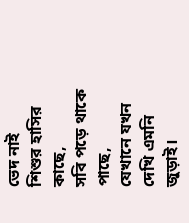ভেদ নাই
শিশুর হাসির কাছে,
সবি পড়ে থাকে পাছে,
যেখানে যখন দেখি এমনি জুড়াই।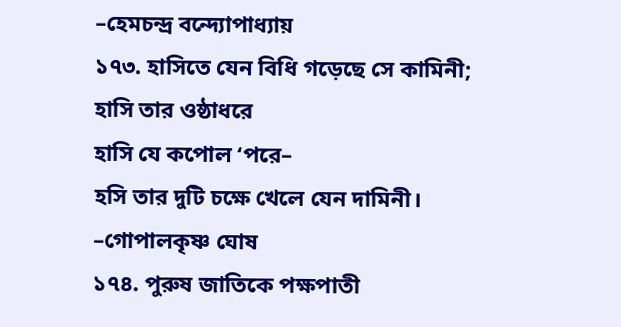–হেমচন্দ্র বন্দ্যোপাধ্যায়
১৭৩. হাসিতে যেন বিধি গড়েছে সে কামিনী;
হাসি তার ওষ্ঠাধরে
হাসি যে কপোল ‘পরে–
হসি তার দুটি চক্ষে খেলে যেন দামিনী।
–গোপালকৃষ্ণ ঘোষ
১৭৪. পুরুষ জাতিকে পক্ষপাতী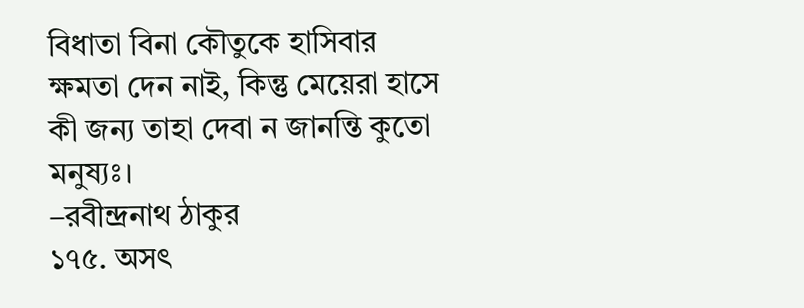বিধাতা বিনা কৌতুকে হাসিবার ক্ষমতা দেন নাই, কিন্তু মেয়েরা হাসে কী জন্য তাহা দেবা ন জানন্তি কুতো মনুষ্যঃ।
–রবীন্দ্রনাথ ঠাকুর
১৭৫. অসৎ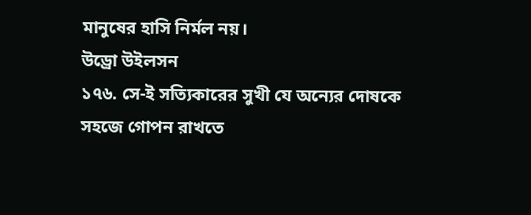মানুষের হাসি নির্মল নয়।
উড্রো উইলসন
১৭৬. সে-ই সত্যিকারের সুখী যে অন্যের দোষকে সহজে গোপন রাখতে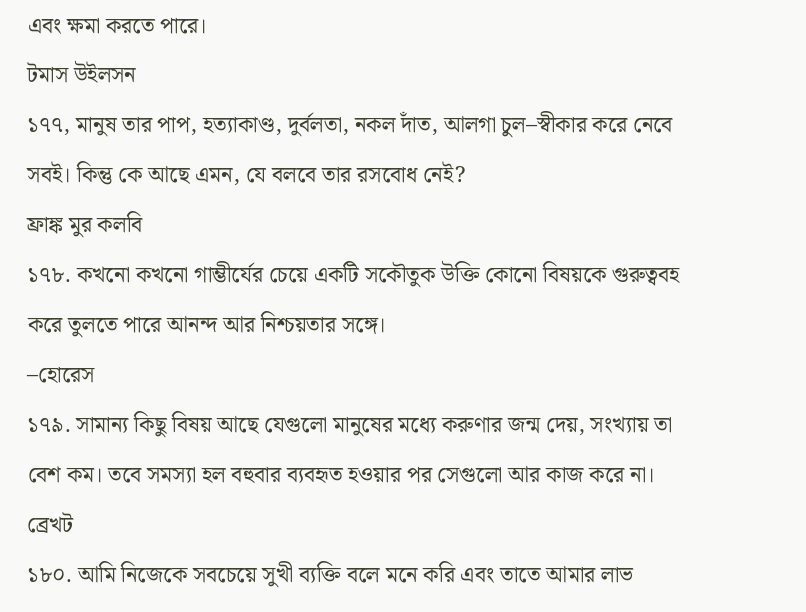এবং ক্ষমা করতে পারে।
টমাস উইলসন
১৭৭, মানুষ তার পাপ, হত্যাকাণ্ড, দুর্বলতা, নকল দাঁত, আলগা চুল–স্বীকার করে নেবে সবই। কিন্তু কে আছে এমন, যে বলবে তার রসবোধ নেই?
ফ্রাঙ্ক মুর কলবি
১৭৮. কখনো কখনো গাম্ভীর্যের চেয়ে একটি সকৌতুক উক্তি কোনো বিষয়কে গুরুত্ববহ করে তুলতে পারে আনন্দ আর নিশ্চয়তার সঙ্গে।
–হোরেস
১৭৯. সামান্য কিছু বিষয় আছে যেগুলো মানুষের মধ্যে করুণার জন্ম দেয়, সংখ্যায় তা বেশ কম। তবে সমস্যা হল বহুবার ব্যবহৃত হওয়ার পর সেগুলো আর কাজ করে না।
ব্রেখট
১৮০. আমি নিজেকে সবচেয়ে সুখী ব্যক্তি বলে মনে করি এবং তাতে আমার লাভ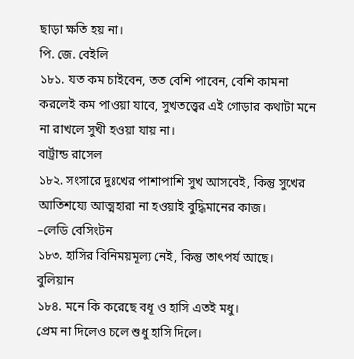ছাড়া ক্ষতি হয় না।
পি. জে. বেইলি
১৮১. যত কম চাইবেন, তত বেশি পাবেন, বেশি কামনা করলেই কম পাওয়া যাবে, সুখতত্ত্বের এই গোড়ার কথাটা মনে না রাখলে সুখী হওয়া যায় না।
বার্ট্রান্ড রাসেল
১৮২. সংসারে দুঃখের পাশাপাশি সুখ আসবেই, কিন্তু সুখের আতিশয্যে আত্মহারা না হওয়াই বুদ্ধিমানের কাজ।
–লেডি বেসিংটন
১৮৩. হাসির বিনিময়মূল্য নেই, কিন্তু তাৎপর্য আছে।
বুলিয়ান
১৮৪. মনে কি করেছে বধূ ও হাসি এতই মধু।
প্রেম না দিলেও চলে শুধু হাসি দিলে।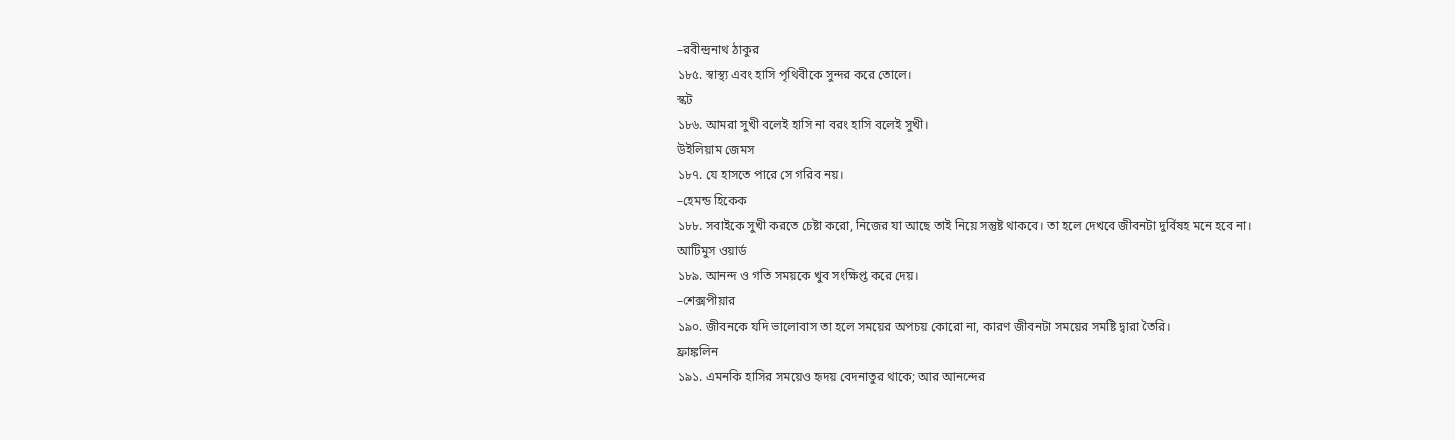–রবীন্দ্রনাথ ঠাকুর
১৮৫. স্বাস্থ্য এবং হাসি পৃথিবীকে সুন্দর করে তোলে।
স্কট
১৮৬. আমরা সুখী বলেই হাসি না বরং হাসি বলেই সুখী।
উইলিয়াম জেমস
১৮৭. যে হাসতে পারে সে গরিব নয়।
–হেমন্ড হিকেক
১৮৮. সবাইকে সুখী করতে চেষ্টা করো, নিজের যা আছে তাই নিয়ে সন্তুষ্ট থাকবে। তা হলে দেখবে জীবনটা দুর্বিষহ মনে হবে না।
আটিমুস ওয়ার্ড
১৮৯. আনন্দ ও গতি সময়কে খুব সংক্ষিপ্ত করে দেয়।
–শেক্সপীয়ার
১৯০. জীবনকে যদি ভালোবাস তা হলে সময়ের অপচয় কোরো না, কারণ জীবনটা সময়ের সমষ্টি দ্বারা তৈরি।
ফ্রাঙ্কলিন
১৯১. এমনকি হাসির সময়েও হৃদয় বেদনাতুর থাকে; আর আনন্দের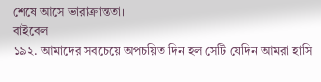শেষে আসে ভারাক্রান্ততা।
বাইবেল
১৯২. আমাদের সবচেয়ে অপচয়িত দিন হল সেটি যেদিন আমরা হাসি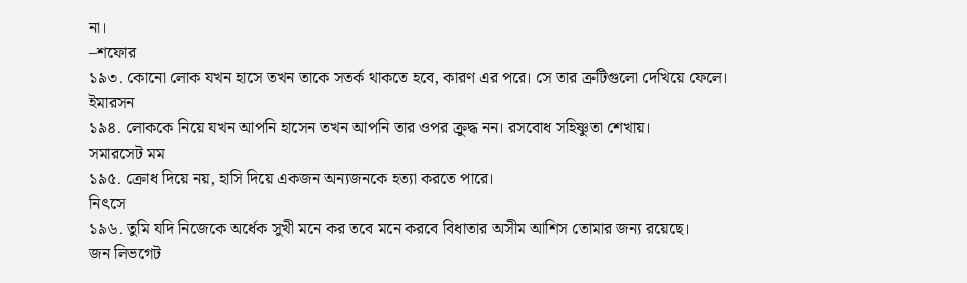না।
–শফোর
১৯৩. কোনো লোক যখন হাসে তখন তাকে সতর্ক থাকতে হবে, কারণ এর পরে। সে তার ত্রুটিগুলো দেখিয়ে ফেলে।
ইমারসন
১৯৪. লোককে নিয়ে যখন আপনি হাসেন তখন আপনি তার ওপর ক্রুদ্ধ নন। রসবোধ সহিষ্ণুতা শেখায়।
সমারসেট মম
১৯৫. ক্রোধ দিয়ে নয়, হাসি দিয়ে একজন অন্যজনকে হত্যা করতে পারে।
নিৎসে
১৯৬. তুমি যদি নিজেকে অর্ধেক সুখী মনে কর তবে মনে করবে বিধাতার অসীম আশিস তোমার জন্য রয়েছে।
জন লিভগেট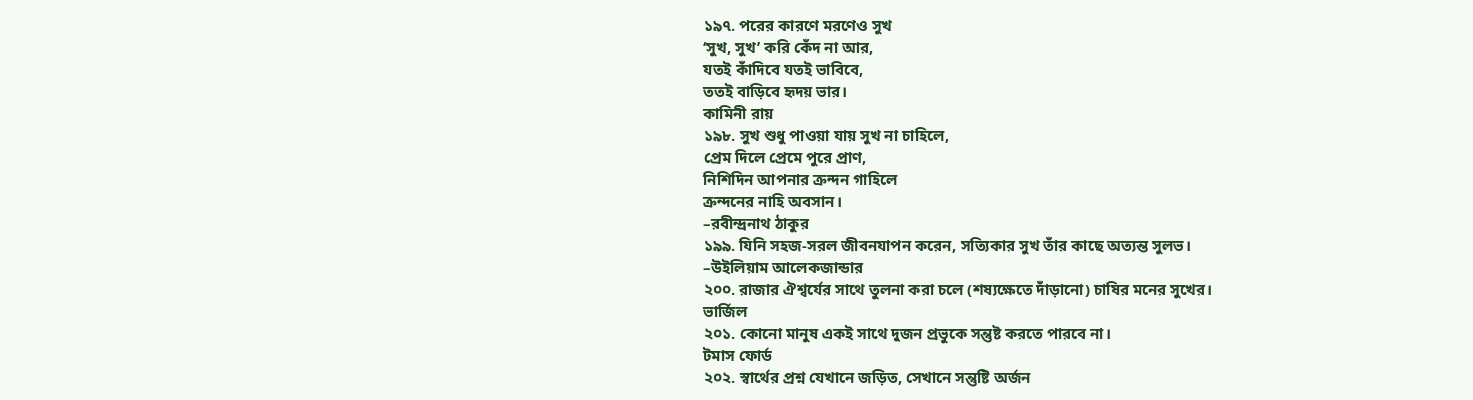১৯৭. পরের কারণে মরণেও সুখ
‘সুখ, সুখ’ করি কেঁদ না আর,
যতই কাঁদিবে যতই ভাবিবে,
ততই বাড়িবে হৃদয় ভার।
কামিনী রায়
১৯৮. সুখ শুধু পাওয়া যায় সুখ না চাহিলে,
প্রেম দিলে প্রেমে পুরে প্রাণ,
নিশিদিন আপনার ক্রন্দন গাহিলে
ক্রন্দনের নাহি অবসান।
–রবীন্দ্রনাথ ঠাকুর
১৯৯. যিনি সহজ-সরল জীবনযাপন করেন, সত্যিকার সুখ তাঁর কাছে অত্যন্ত সুলভ।
–উইলিয়াম আলেকজান্ডার
২০০. রাজার ঐশ্বর্যের সাথে তুলনা করা চলে (শষ্যক্ষেতে দাঁড়ানো) চাষির মনের সুখের।
ভার্জিল
২০১. কোনো মানুষ একই সাথে দুজন প্রভুকে সন্তুষ্ট করতে পারবে না।
টমাস ফোর্ড
২০২. স্বার্থের প্রশ্ন যেখানে জড়িত, সেখানে সন্তুষ্টি অর্জন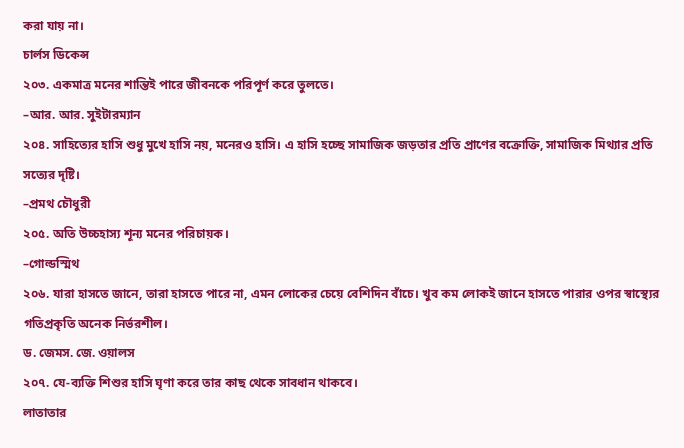করা যায় না।
চার্লস ডিকেন্স
২০৩. একমাত্র মনের শান্তিই পারে জীবনকে পরিপূর্ণ করে তুলতে।
–আর. আর. সুইটারম্যান
২০৪. সাহিত্যের হাসি শুধু মুখে হাসি নয়, মনেরও হাসি। এ হাসি হচ্ছে সামাজিক জড়তার প্রতি প্রাণের বক্রোক্তি, সামাজিক মিথ্যার প্রতি সত্যের দৃষ্টি।
–প্রমথ চৌধুরী
২০৫. অতি উচ্চহাস্য শূন্য মনের পরিচায়ক।
–গোল্ডস্মিথ
২০৬. যারা হাসতে জানে, তারা হাসতে পারে না, এমন লোকের চেয়ে বেশিদিন বাঁচে। খুব কম লোকই জানে হাসতে পারার ওপর স্বাস্থ্যের গতিপ্রকৃতি অনেক নির্ভরশীল।
ড. জেমস. জে. ওয়ালস
২০৭. যে-ব্যক্তি শিশুর হাসি ঘৃণা করে তার কাছ থেকে সাবধান থাকবে।
লাতাতার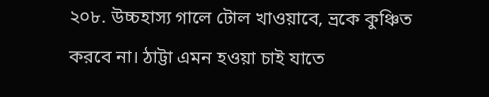২০৮. উচ্চহাস্য গালে টোল খাওয়াবে, ভ্রকে কুঞ্চিত করবে না। ঠাট্টা এমন হওয়া চাই যাতে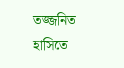তজ্জনিত হাসিতে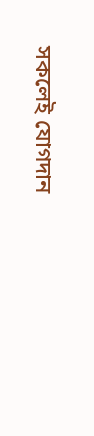সকলেই যোগদান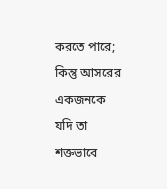করতে পারে; কিন্তু আসরের একজনকে যদি তা শক্তভাবে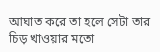আঘাত করে তা হলে সেটা তার চিড় খাওয়ার মতো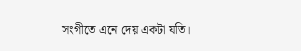সংগীতে এনে দেয় একটা যতি।